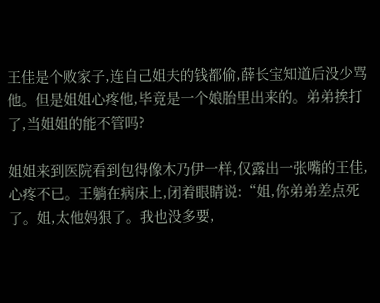王佳是个败家子,连自己姐夫的钱都偷,薛长宝知道后没少骂他。但是姐姐心疼他,毕竟是一个娘胎里出来的。弟弟挨打了,当姐姐的能不管吗?

姐姐来到医院看到包得像木乃伊一样,仅露出一张嘴的王佳,心疼不已。王躺在病床上,闭着眼睛说:“姐,你弟弟差点死了。姐,太他妈狠了。我也没多要,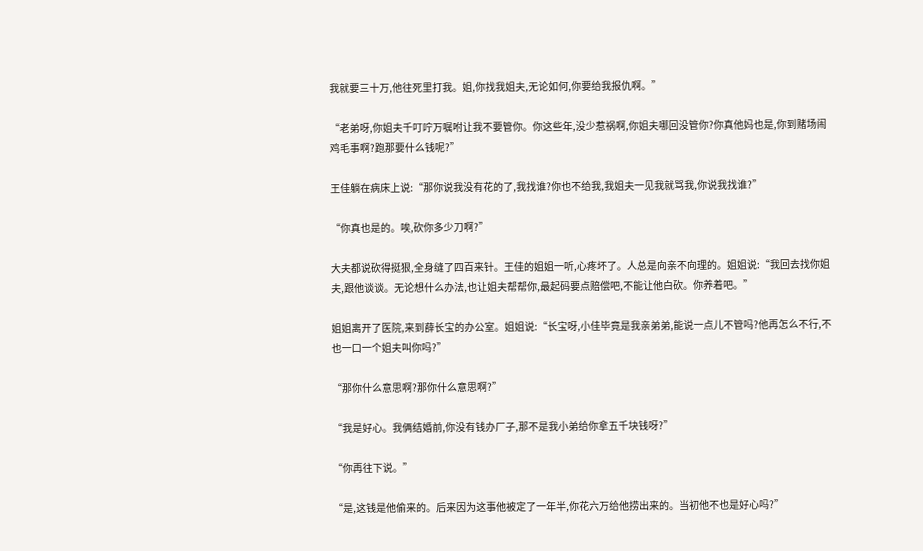我就要三十万,他往死里打我。姐,你找我姐夫,无论如何,你要给我报仇啊。”

“老弟呀,你姐夫千叮咛万嘱咐让我不要管你。你这些年,没少惹祸啊,你姐夫哪回没管你?你真他妈也是,你到赌场闹鸡毛事啊?跑那要什么钱呢?”

王佳躺在病床上说:“那你说我没有花的了,我找谁?你也不给我,我姐夫一见我就骂我,你说我找谁?”

“你真也是的。唉,砍你多少刀啊?”

大夫都说砍得挺狠,全身缝了四百来针。王佳的姐姐一听,心疼坏了。人总是向亲不向理的。姐姐说:“我回去找你姐夫,跟他谈谈。无论想什么办法,也让姐夫帮帮你,最起码要点赔偿吧,不能让他白砍。你养着吧。”

姐姐离开了医院,来到薛长宝的办公室。姐姐说:“长宝呀,小佳毕竟是我亲弟弟,能说一点儿不管吗?他再怎么不行,不也一口一个姐夫叫你吗?”

“那你什么意思啊?那你什么意思啊?”

“我是好心。我俩结婚前,你没有钱办厂子,那不是我小弟给你拿五千块钱呀?”

“你再往下说。”

“是,这钱是他偷来的。后来因为这事他被定了一年半,你花六万给他捞出来的。当初他不也是好心吗?”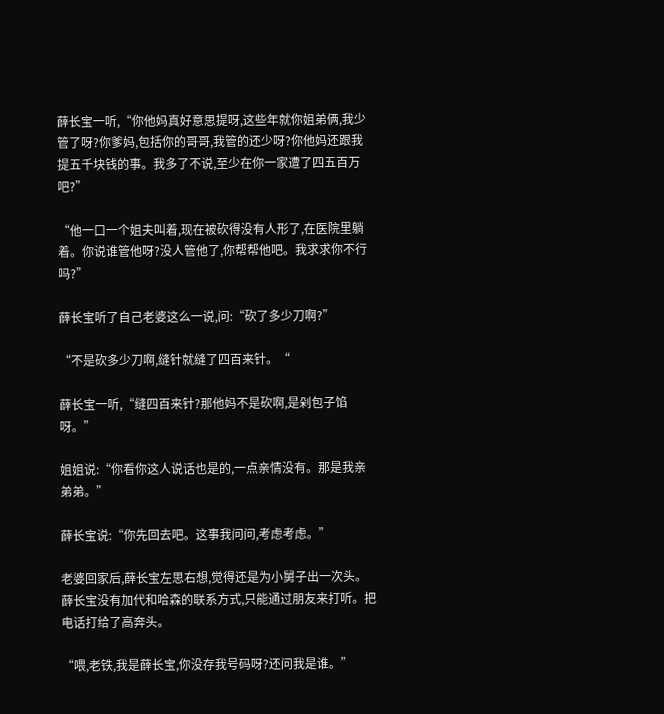薛长宝一听,“你他妈真好意思提呀,这些年就你姐弟俩,我少管了呀?你爹妈,包括你的哥哥,我管的还少呀?你他妈还跟我提五千块钱的事。我多了不说,至少在你一家遭了四五百万吧?”

“他一口一个姐夫叫着,现在被砍得没有人形了,在医院里躺着。你说谁管他呀?没人管他了,你帮帮他吧。我求求你不行吗?”

薛长宝听了自己老婆这么一说,问:“砍了多少刀啊?”

“不是砍多少刀啊,缝针就缝了四百来针。“

薛长宝一听,“缝四百来针?那他妈不是砍啊,是剁包子馅呀。”

姐姐说:“你看你这人说话也是的,一点亲情没有。那是我亲弟弟。”

薛长宝说:“你先回去吧。这事我问问,考虑考虑。”

老婆回家后,薛长宝左思右想,觉得还是为小舅子出一次头。薛长宝没有加代和哈森的联系方式,只能通过朋友来打听。把电话打给了高奔头。

“喂,老铁,我是薛长宝,你没存我号码呀?还问我是谁。”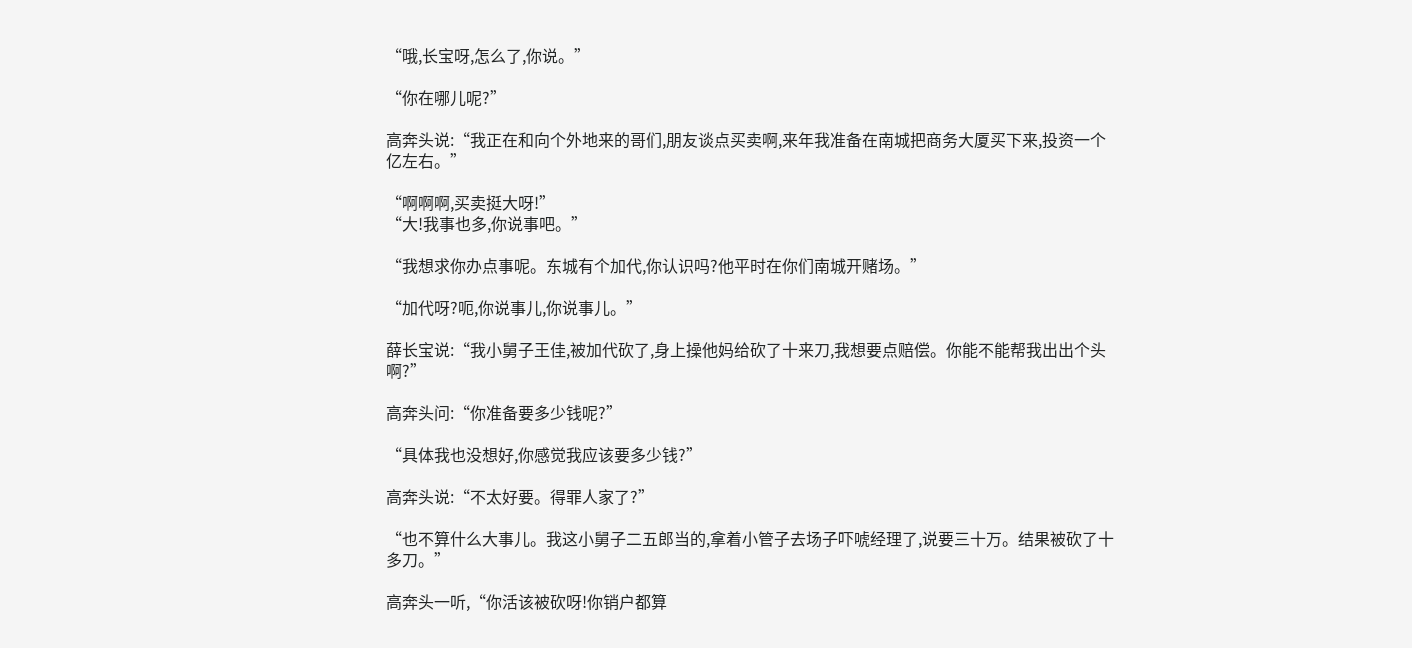“哦,长宝呀,怎么了,你说。”

“你在哪儿呢?”

高奔头说:“我正在和向个外地来的哥们,朋友谈点买卖啊,来年我准备在南城把商务大厦买下来,投资一个亿左右。”

“啊啊啊,买卖挺大呀!”
“大!我事也多,你说事吧。”

“我想求你办点事呢。东城有个加代,你认识吗?他平时在你们南城开赌场。”

“加代呀?呃,你说事儿,你说事儿。”

薛长宝说:“我小舅子王佳,被加代砍了,身上操他妈给砍了十来刀,我想要点赔偿。你能不能帮我出出个头啊?”

高奔头问:“你准备要多少钱呢?”

“具体我也没想好,你感觉我应该要多少钱?”

高奔头说:“不太好要。得罪人家了?”

“也不算什么大事儿。我这小舅子二五郎当的,拿着小管子去场子吓唬经理了,说要三十万。结果被砍了十多刀。”

高奔头一听,“你活该被砍呀!你销户都算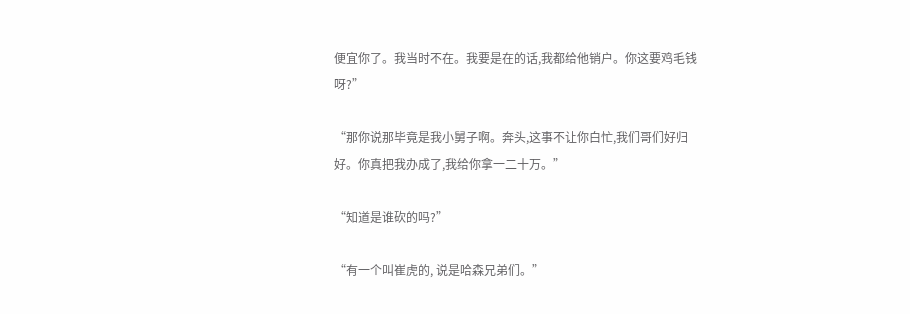便宜你了。我当时不在。我要是在的话,我都给他销户。你这要鸡毛钱呀?”

“那你说那毕竟是我小舅子啊。奔头,这事不让你白忙,我们哥们好归好。你真把我办成了,我给你拿一二十万。”

“知道是谁砍的吗?”

“有一个叫崔虎的, 说是哈森兄弟们。”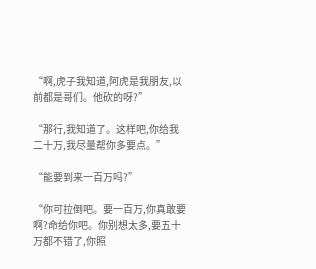“啊,虎子我知道,阿虎是我朋友,以前都是哥们。他砍的呀?”

“那行,我知道了。这样吧,你给我二十万,我尽量帮你多要点。”

“能要到来一百万吗?”

“你可拉倒吧。要一百万,你真敢要啊?命给你吧。你别想太多,要五十万都不错了,你照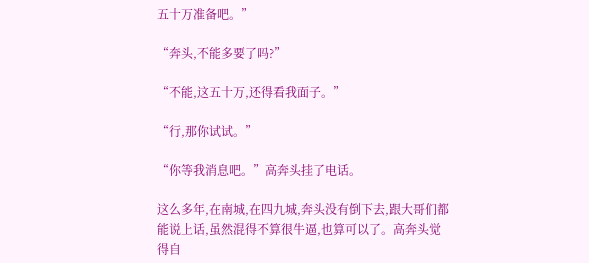五十万准备吧。”

“奔头,不能多要了吗?”

“不能,这五十万,还得看我面子。”

“行,那你试试。”

“你等我消息吧。”高奔头挂了电话。

这么多年,在南城,在四九城,奔头没有倒下去,跟大哥们都能说上话,虽然混得不算很牛逼,也算可以了。高奔头觉得自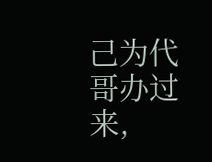己为代哥办过来,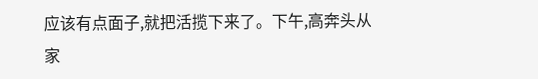应该有点面子,就把活揽下来了。下午,高奔头从家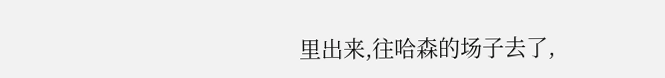里出来,往哈森的场子去了,